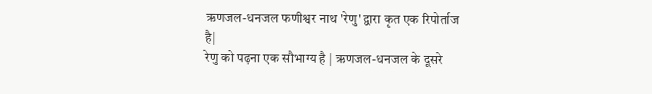ऋणजल-धनजल फणीश्वर नाथ 'रेणु' द्वारा कृत एक रिपोर्ताज है|
रेणु को पढ़ना एक सौभाग्य है | ऋणजल-धनजल के दूसरे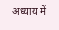अध्याय में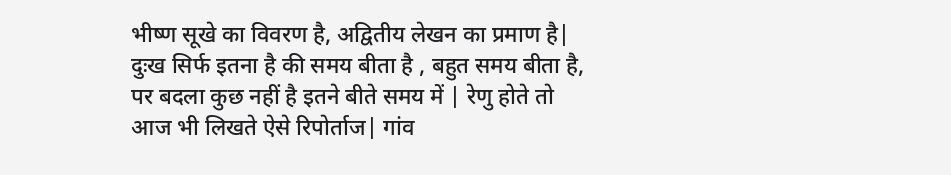भीष्ण सूखे का विवरण है, अद्वितीय लेखन का प्रमाण है| दुःख सिर्फ इतना है की समय बीता है , बहुत समय बीता है, पर बदला कुछ नहीं है इतने बीते समय में | रेणु होते तो आज भी लिखते ऐसे रिपोर्ताज| गांव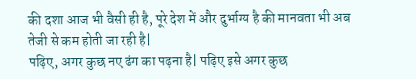की दशा आज भी वैसी ही है, पूरे देश में और दुर्भाग्य है की मानवता भी अब तेजी से कम होती जा रही है|
पढ़िए, अगर कुछ नए ढंग का पढ़ना है| पढ़िए इसे अगर कुछ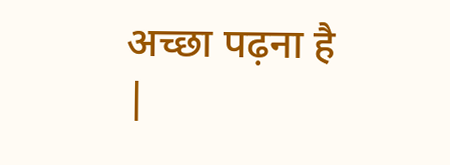अच्छा पढ़ना है |